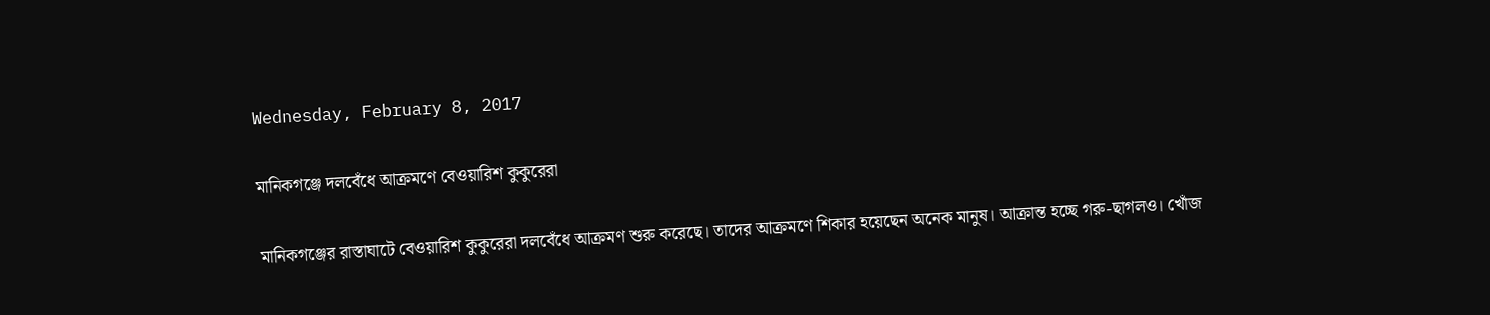Wednesday, February 8, 2017

মানিকগঞ্জে দলবেঁধে আক্রমণে বেওয়ারিশ কুকুরেরা

মানিকগঞ্জের রাস্তাঘাটে বেওয়ারিশ কুকুরেরা দলবেঁধে আক্রমণ শুরু করেছে। তাদের আক্রমণে শিকার হয়েছেন অনেক মানুষ। আক্রান্ত হচ্ছে গরু-ছাগলও। খোঁজ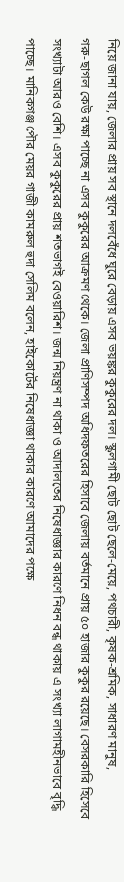নিয়ে জানা যায়, জেলার প্রায় সব স্থানে দলবেঁধে ঘুরে বেড়ায় এসব ভয়ঙ্কর কুকুরের দল। স্কুলগামী ছোট ছোট ছেলে-মেয়ে, পথচারী, কৃষক-শ্রমিক, সাধারণ মানুষ,
গরু-ছাগল কেউ রক্ষা পাচ্ছে না এসব কুকুরের আক্রমণ থেকে। জেলা প্রাণিসম্পদ অধিদফতরের হিসাবে জেলায় বর্তমানে প্রায় ৫০ হাজার কুকুর রয়েছে। বেসরকারি হিসেবে সংখ্যাটা আরও বেশি। এসব কুকুরের প্রায় শতভাগই বেওয়ারিশ। জন্ম নিয়ন্ত্রণ না থাকা ও আদালতের নিষেধাজ্ঞার কারণে নিধন বন্ধ থাকায় এ সংখ্যা লাগামহীনভাবে বৃদ্ধি পাচ্ছে। মানিকগঞ্জ পৌর মেয়র গাজী কামরুল হুদা সেলিম বলেন, হাইকোর্টের নিষেধাজ্ঞা থাকার কারণে আমাদের পক্ষে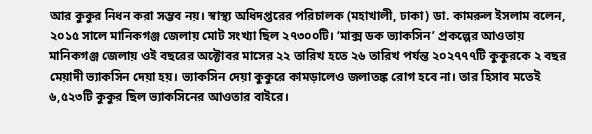আর কুকুর নিধন করা সম্ভব নয়। স্বাস্থ্য অধিদপ্তরের পরিচালক (মহাখালী, ঢাকা) ডা. কামরুল ইসলাম বলেন, ২০১৫ সালে মানিকগঞ্জ জেলায় মোট সংখ্যা ছিল ২৭৩০০টি। ‘মাক্স ডক ভ্যাকসিন’ প্রকল্পের আওতায় মানিকগঞ্জ জেলায় ওই বছরের অক্টোবর মাসের ২২ তারিখ হতে ২৬ তারিখ পর্যন্ত ২০২৭৭৭টি কুকুরকে ২ বছর মেয়াদী ভ্যাকসিন দেয়া হয়। ভ্যাকসিন দেয়া কুকুরে কামড়ালেও জলাতঙ্ক রোগ হবে না। তার হিসাব মতেই ৬,৫২৩টি কুকুর ছিল ভ্যাকসিনের আওতার বাইরে।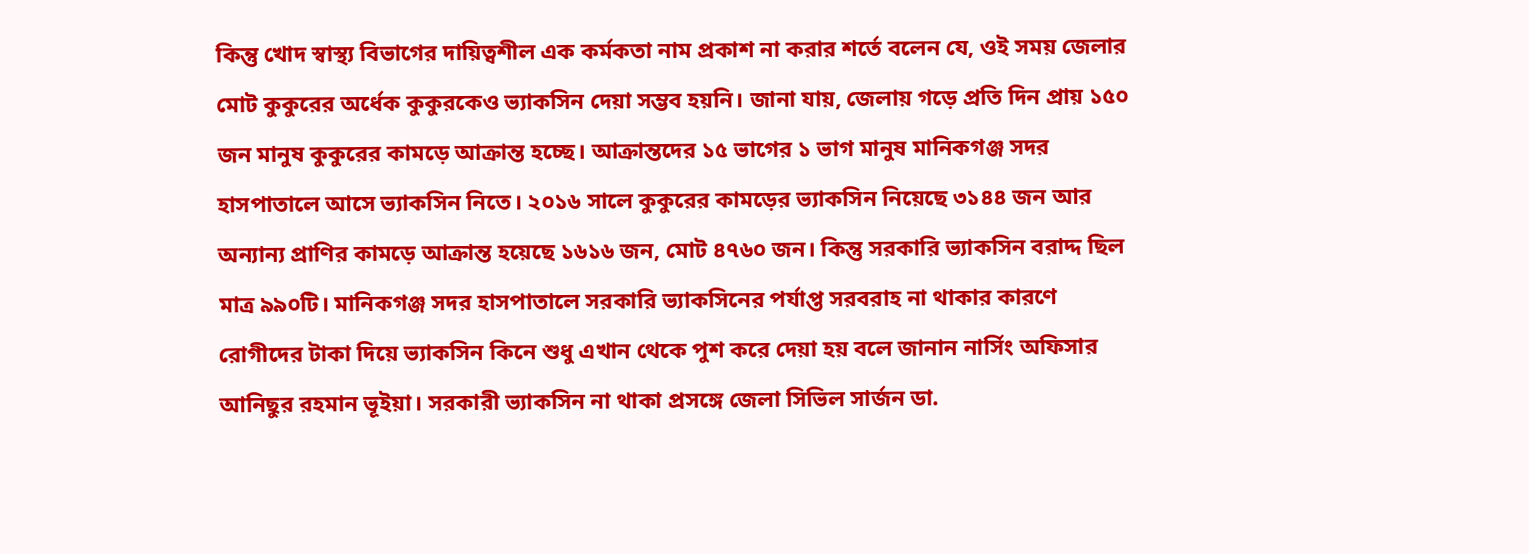কিন্তু খোদ স্বাস্থ্য বিভাগের দায়িত্বশীল এক কর্মকতা নাম প্রকাশ না করার শর্তে বলেন যে, ওই সময় জেলার মোট কুকুরের অর্ধেক কুকুরকেও ভ্যাকসিন দেয়া সম্ভব হয়নি। জানা যায়, জেলায় গড়ে প্রতি দিন প্রায় ১৫০ জন মানুষ কুকুরের কামড়ে আক্রান্ত হচ্ছে। আক্রান্তদের ১৫ ভাগের ১ ভাগ মানুষ মানিকগঞ্জ সদর হাসপাতালে আসে ভ্যাকসিন নিতে। ২০১৬ সালে কুকুরের কামড়ের ভ্যাকসিন নিয়েছে ৩১৪৪ জন আর অন্যান্য প্রাণির কামড়ে আক্রান্ত হয়েছে ১৬১৬ জন, মোট ৪৭৬০ জন। কিন্তু সরকারি ভ্যাকসিন বরাদ্দ ছিল মাত্র ৯৯০টি। মানিকগঞ্জ সদর হাসপাতালে সরকারি ভ্যাকসিনের পর্যাপ্ত সরবরাহ না থাকার কারণে রোগীদের টাকা দিয়ে ভ্যাকসিন কিনে শুধু এখান থেকে পুশ করে দেয়া হয় বলে জানান নার্সিং অফিসার আনিছুর রহমান ভূইয়া। সরকারী ভ্যাকসিন না থাকা প্রসঙ্গে জেলা সিভিল সার্জন ডা.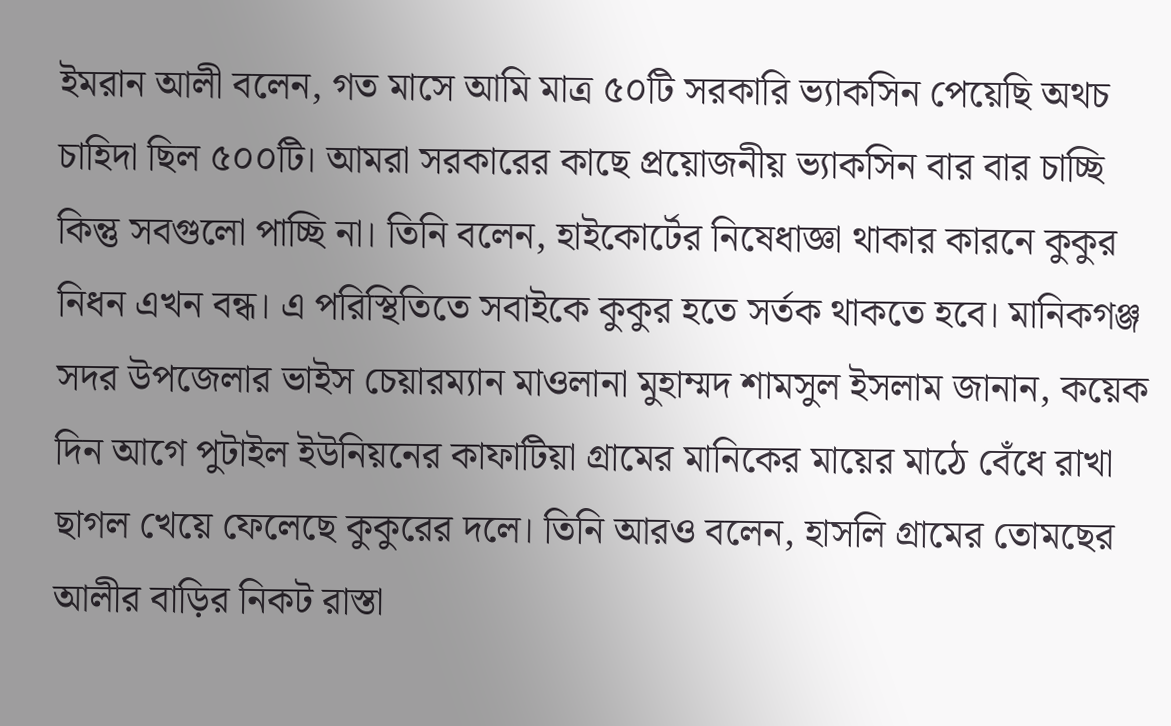ইমরান আলী বলেন, গত মাসে আমি মাত্র ৫০টি সরকারি ভ্যাকসিন পেয়েছি অথচ চাহিদা ছিল ৫০০টি। আমরা সরকারের কাছে প্রয়োজনীয় ভ্যাকসিন বার বার চাচ্ছি কিন্তু সবগুলো পাচ্ছি না। তিনি বলেন, হাইকোর্টের নিষেধাজ্ঞা থাকার কারনে কুকুর নিধন এখন বন্ধ। এ পরিস্থিতিতে সবাইকে কুকুর হতে সর্তক থাকতে হবে। মানিকগঞ্জ সদর উপজেলার ভাইস চেয়ারম্যান মাওলানা মুহাম্মদ শামসুল ইসলাম জানান, কয়েক দিন আগে পুটাইল ইউনিয়নের কাফাটিয়া গ্রামের মানিকের মায়ের মাঠে বেঁধে রাখা ছাগল খেয়ে ফেলেছে কুকুরের দলে। তিনি আরও বলেন, হাসলি গ্রামের তোমছের আলীর বাড়ির নিকট রাস্তা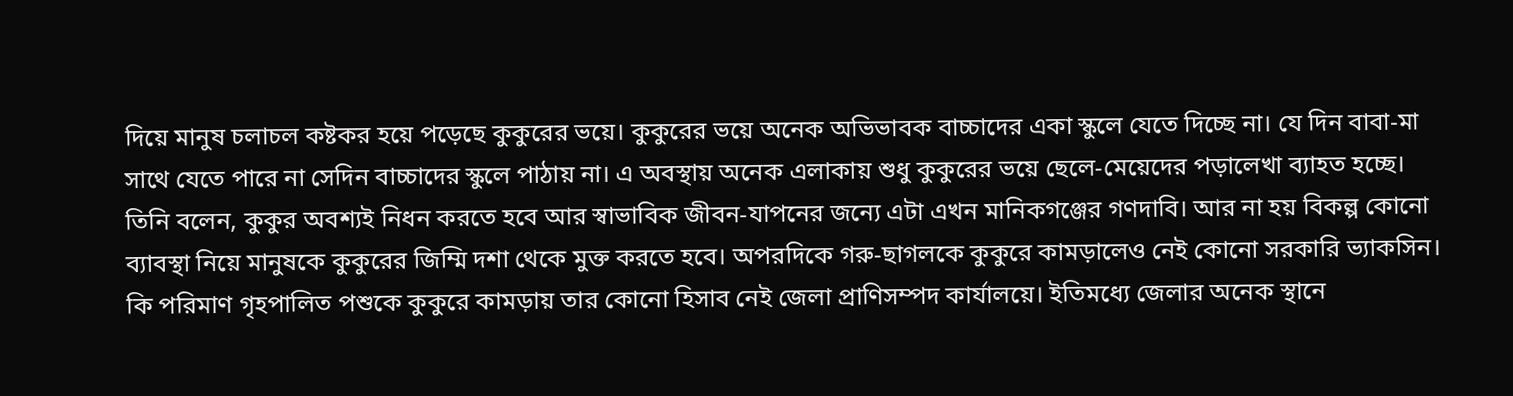দিয়ে মানুষ চলাচল কষ্টকর হয়ে পড়েছে কুকুরের ভয়ে। কুকুরের ভয়ে অনেক অভিভাবক বাচ্চাদের একা স্কুলে যেতে দিচ্ছে না। যে দিন বাবা-মা সাথে যেতে পারে না সেদিন বাচ্চাদের স্কুলে পাঠায় না। এ অবস্থায় অনেক এলাকায় শুধু কুকুরের ভয়ে ছেলে-মেয়েদের পড়ালেখা ব্যাহত হচ্ছে। তিনি বলেন, কুকুর অবশ্যই নিধন করতে হবে আর স্বাভাবিক জীবন-যাপনের জন্যে এটা এখন মানিকগঞ্জের গণদাবি। আর না হয় বিকল্প কোনো ব্যাবস্থা নিয়ে মানুষকে কুকুরের জিম্মি দশা থেকে মুক্ত করতে হবে। অপরদিকে গরু-ছাগলকে কুকুরে কামড়ালেও নেই কোনো সরকারি ভ্যাকসিন। কি পরিমাণ গৃহপালিত পশুকে কুকুরে কামড়ায় তার কোনো হিসাব নেই জেলা প্রাণিসম্পদ কার্যালয়ে। ইতিমধ্যে জেলার অনেক স্থানে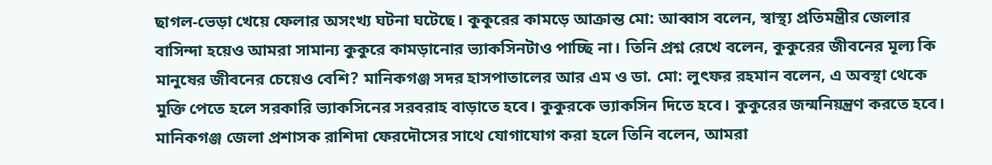ছাগল-ভেড়া খেয়ে ফেলার অসংখ্য ঘটনা ঘটেছে। কুকুরের কামড়ে আক্রান্ত মো: আব্বাস বলেন, স্বাস্থ্য প্রতিমন্ত্রীর জেলার বাসিন্দা হয়েও আমরা সামান্য কুকুরে কামড়ানোর ভ্যাকসিনটাও পাচ্ছি না। তিনি প্রশ্ন রেখে বলেন, কুকুরের জীবনের মূল্য কি মানুষের জীবনের চেয়েও বেশি? মানিকগঞ্জ সদর হাসপাতালের আর এম ও ডা. মো: লুৎফর রহমান বলেন, এ অবস্থা থেকে মুক্তি পেতে হলে সরকারি ভ্যাকসিনের সরবরাহ বাড়াতে হবে। কুকুরকে ভ্যাকসিন দিতে হবে। কুকুরের জন্মনিয়ন্ত্রণ করতে হবে। মানিকগঞ্জ জেলা প্রশাসক রাশিদা ফেরদৌসের সাথে যোগাযোগ করা হলে তিনি বলেন, আমরা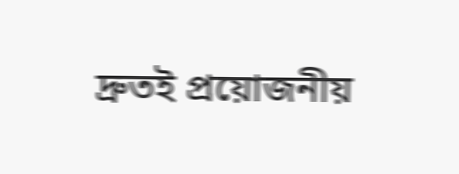দ্রুতই প্রয়োজনীয়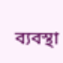ব্যবস্থা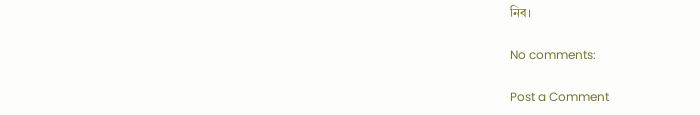নিব।

No comments:

Post a Comment